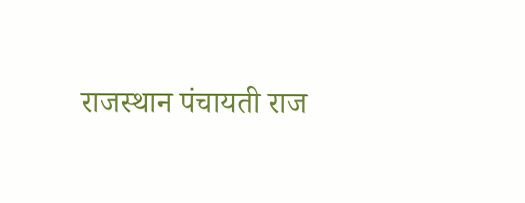राजस्थान पंचायती राज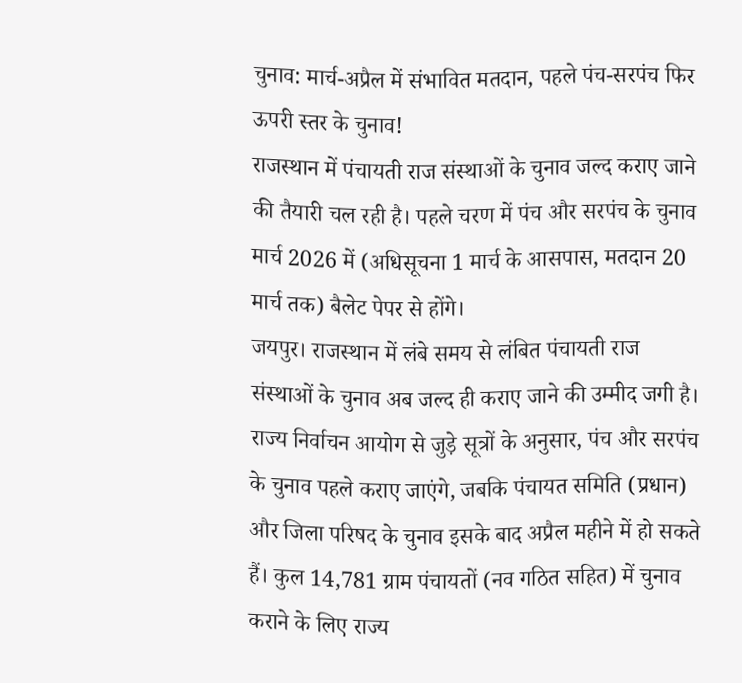चुनाव: मार्च-अप्रैल में संभावित मतदान, पहले पंच-सरपंच फिर ऊपरी स्तर के चुनाव!
राजस्थान में पंचायती राज संस्थाओं के चुनाव जल्द कराए जाने की तैयारी चल रही है। पहले चरण में पंच और सरपंच के चुनाव मार्च 2026 में (अधिसूचना 1 मार्च के आसपास, मतदान 20 मार्च तक) बैलेट पेपर से होंगे।
जयपुर। राजस्थान में लंबे समय से लंबित पंचायती राज संस्थाओं के चुनाव अब जल्द ही कराए जाने की उम्मीद जगी है। राज्य निर्वाचन आयोग से जुड़े सूत्रों के अनुसार, पंच और सरपंच के चुनाव पहले कराए जाएंगे, जबकि पंचायत समिति (प्रधान) और जिला परिषद के चुनाव इसके बाद अप्रैल महीने में हो सकते हैं। कुल 14,781 ग्राम पंचायतों (नव गठित सहित) में चुनाव कराने के लिए राज्य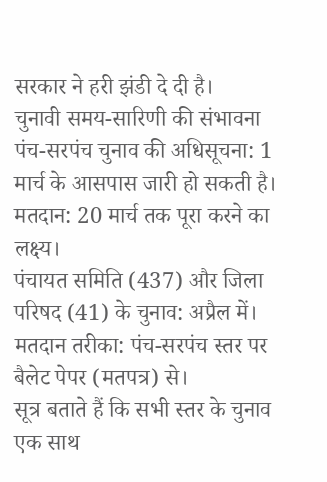सरकार ने हरी झंडी दे दी है।
चुनावी समय-सारिणी की संभावना
पंच-सरपंच चुनाव की अधिसूचना: 1 मार्च के आसपास जारी हो सकती है।
मतदान: 20 मार्च तक पूरा करने का लक्ष्य।
पंचायत समिति (437) और जिला परिषद (41) के चुनाव: अप्रैल में।
मतदान तरीका: पंच-सरपंच स्तर पर बैलेट पेपर (मतपत्र) से।
सूत्र बताते हैं कि सभी स्तर के चुनाव एक साथ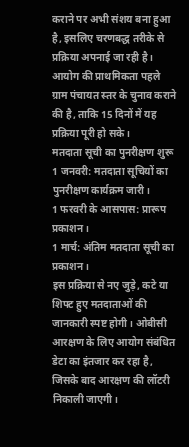कराने पर अभी संशय बना हुआ है, इसलिए चरणबद्ध तरीके से प्रक्रिया अपनाई जा रही है। आयोग की प्राथमिकता पहले ग्राम पंचायत स्तर के चुनाव कराने की है, ताकि 15 दिनों में यह प्रक्रिया पूरी हो सके।
मतदाता सूची का पुनरीक्षण शुरू
1 जनवरी: मतदाता सूचियों का पुनरीक्षण कार्यक्रम जारी।
1 फरवरी के आसपास: प्रारूप प्रकाशन।
1 मार्च: अंतिम मतदाता सूची का प्रकाशन।
इस प्रक्रिया से नए जुड़े, कटे या शिफ्ट हुए मतदाताओं की जानकारी स्पष्ट होगी। ओबीसी आरक्षण के लिए आयोग संबंधित डेटा का इंतजार कर रहा है, जिसके बाद आरक्षण की लॉटरी निकाली जाएगी।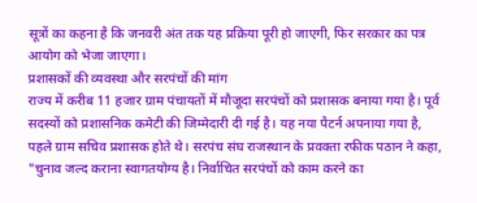सूत्रों का कहना है कि जनवरी अंत तक यह प्रक्रिया पूरी हो जाएगी, फिर सरकार का पत्र आयोग को भेजा जाएगा।
प्रशासकों की व्यवस्था और सरपंचों की मांग
राज्य में करीब 11 हजार ग्राम पंचायतों में मौजूदा सरपंचों को प्रशासक बनाया गया है। पूर्व सदस्यों को प्रशासनिक कमेटी की जिम्मेदारी दी गई है। यह नया पैटर्न अपनाया गया है, पहले ग्राम सचिव प्रशासक होते थे। सरपंच संघ राजस्थान के प्रवक्ता रफीक पठान ने कहा, "चुनाव जल्द कराना स्वागतयोग्य है। निर्वाचित सरपंचों को काम करने का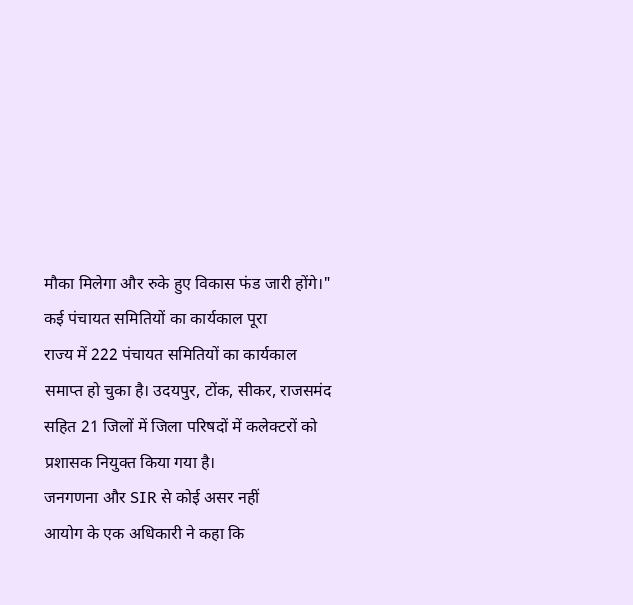मौका मिलेगा और रुके हुए विकास फंड जारी होंगे।"
कई पंचायत समितियों का कार्यकाल पूरा
राज्य में 222 पंचायत समितियों का कार्यकाल समाप्त हो चुका है। उदयपुर, टोंक, सीकर, राजसमंद सहित 21 जिलों में जिला परिषदों में कलेक्टरों को प्रशासक नियुक्त किया गया है।
जनगणना और SIR से कोई असर नहीं
आयोग के एक अधिकारी ने कहा कि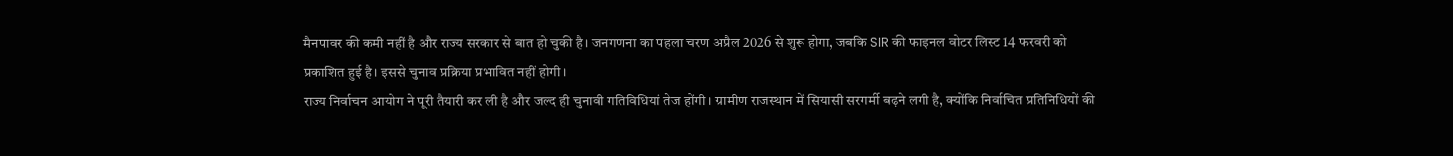मैनपावर की कमी नहीं है और राज्य सरकार से बात हो चुकी है। जनगणना का पहला चरण अप्रैल 2026 से शुरू होगा, जबकि SIR की फाइनल वोटर लिस्ट 14 फरवरी को प्रकाशित हुई है। इससे चुनाव प्रक्रिया प्रभावित नहीं होगी।
राज्य निर्वाचन आयोग ने पूरी तैयारी कर ली है और जल्द ही चुनावी गतिविधियां तेज होंगी। ग्रामीण राजस्थान में सियासी सरगर्मी बढ़ने लगी है, क्योंकि निर्वाचित प्रतिनिधियों की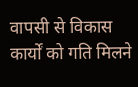वापसी से विकास कार्यों को गति मिलने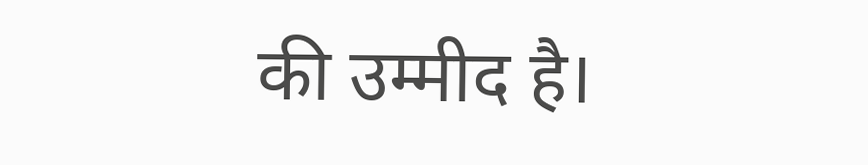की उम्मीद है।